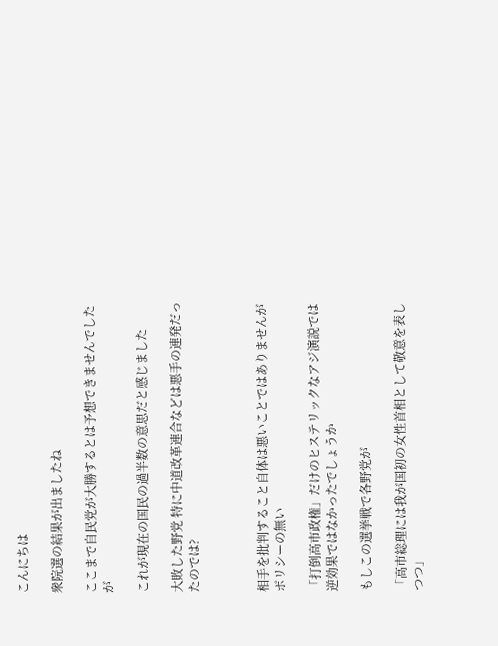こんにちは

衆院選の結果が出ましたね

ここまで自民党が大勝するとは予想できませんでしたが

これが現在の国民の過半数の意思だと感じました

大敗した野党 特に中道改革連合などは悪手の連発だったのでは?



相手を批判すること自体は悪いことではありませんが ポリシーの無い

「打倒高市政権」だけのヒステリックなアジ演説では逆効果ではなかったでしょうか

もしこの選挙戦で各野党が

「高市総理には我が国初の女性首相として敬意を表しつつ」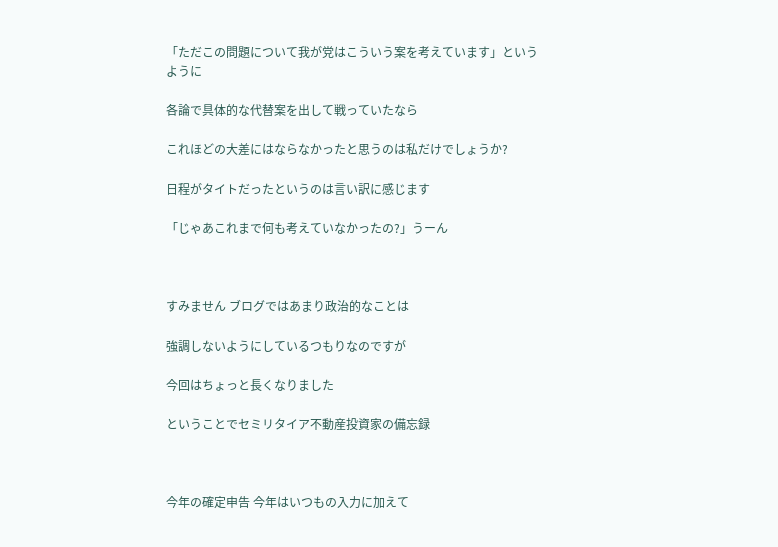「ただこの問題について我が党はこういう案を考えています」というように

各論で具体的な代替案を出して戦っていたなら

これほどの大差にはならなかったと思うのは私だけでしょうか?

日程がタイトだったというのは言い訳に感じます

「じゃあこれまで何も考えていなかったの?」うーん



すみません ブログではあまり政治的なことは

強調しないようにしているつもりなのですが

今回はちょっと長くなりました

ということでセミリタイア不動産投資家の備忘録



今年の確定申告 今年はいつもの入力に加えて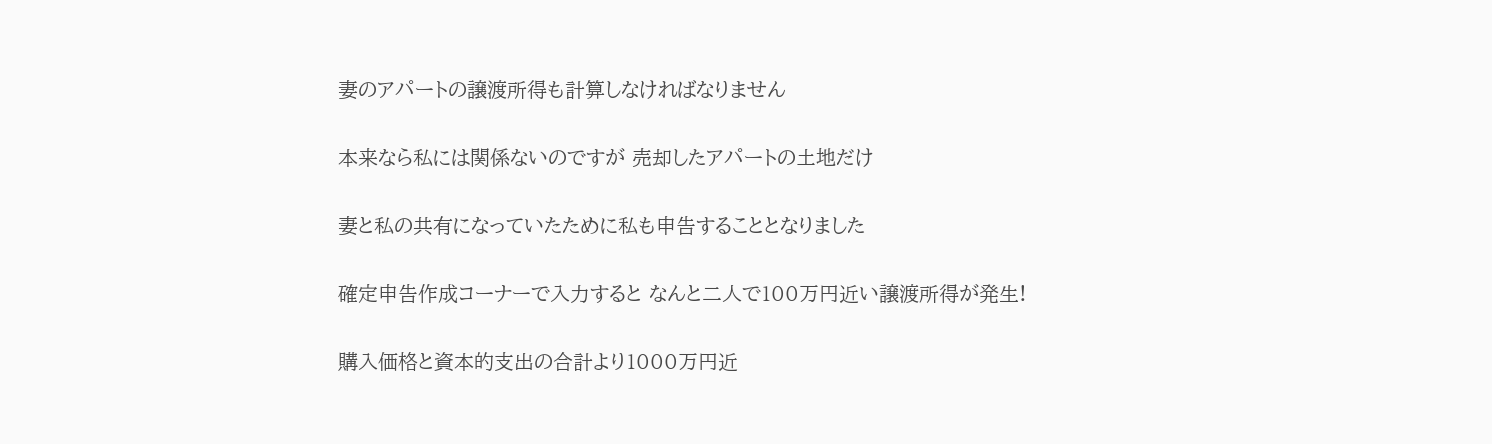妻のアパートの譲渡所得も計算しなければなりません

本来なら私には関係ないのですが 売却したアパートの土地だけ

妻と私の共有になっていたために私も申告することとなりました

確定申告作成コーナーで入力すると なんと二人で100万円近い譲渡所得が発生!

購入価格と資本的支出の合計より1000万円近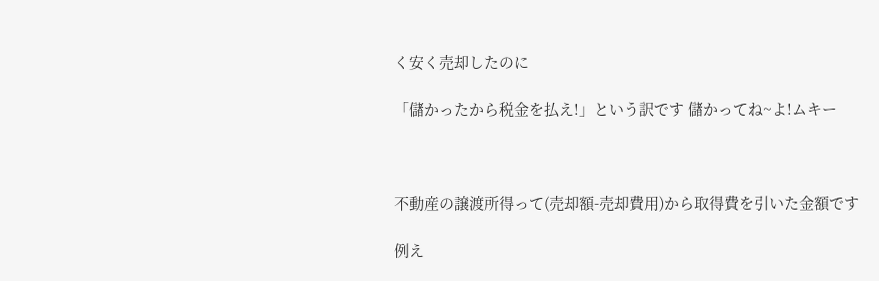く安く売却したのに

「儲かったから税金を払え!」という訳です 儲かってね~よ!ムキー



不動産の譲渡所得って(売却額-売却費用)から取得費を引いた金額です

例え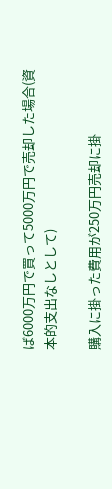ば6000万円で買って5000万円で売却した場合(資本的支出なしとして)

購入に掛った費用が250万円売却に掛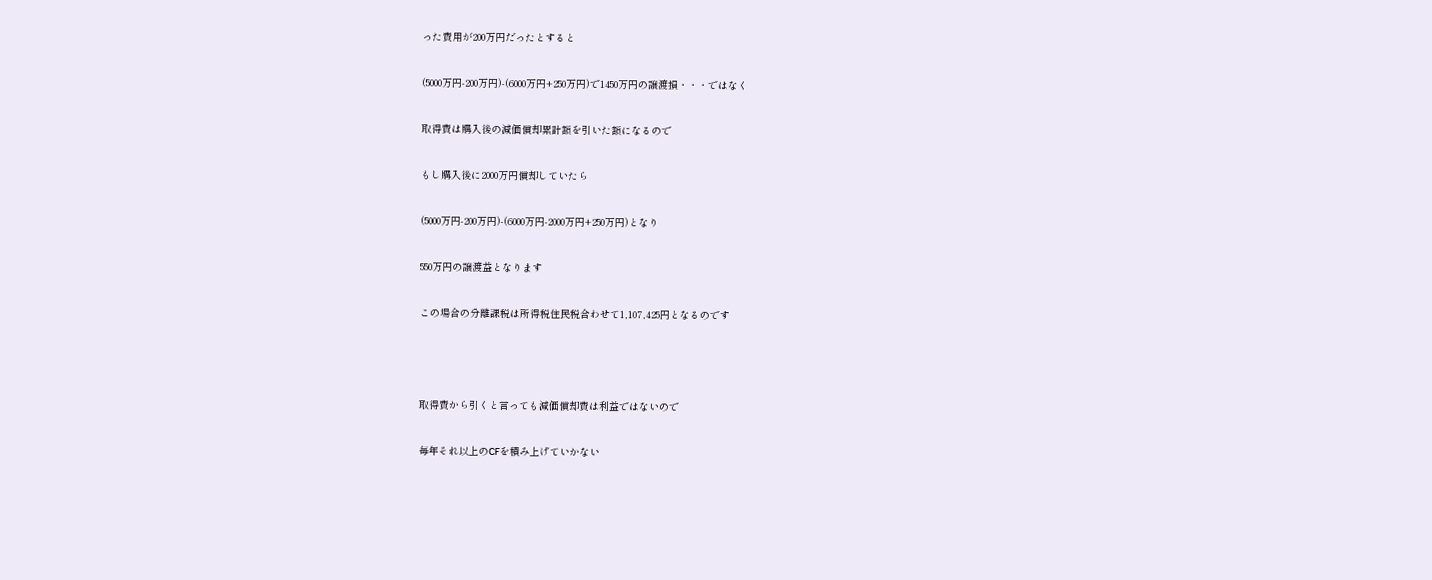った費用が200万円だったとすると

(5000万円-200万円)-(6000万円+250万円)で1450万円の譲渡損・・・ではなく

取得費は購入後の減価償却累計額を引いた額になるので

もし購入後に2000万円償却していたら

(5000万円-200万円)-(6000万円-2000万円+250万円)となり

550万円の譲渡益となります

この場合の分離課税は所得税住民税合わせて1,107,425円となるのです



取得費から引くと言っても減価償却費は利益ではないので

毎年それ以上のCFを積み上げていかない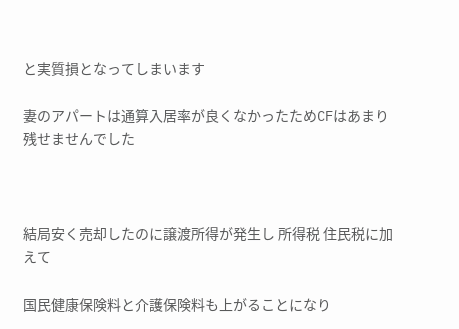と実質損となってしまいます

妻のアパートは通算入居率が良くなかったためCFはあまり残せませんでした



結局安く売却したのに譲渡所得が発生し 所得税 住民税に加えて

国民健康保険料と介護保険料も上がることになり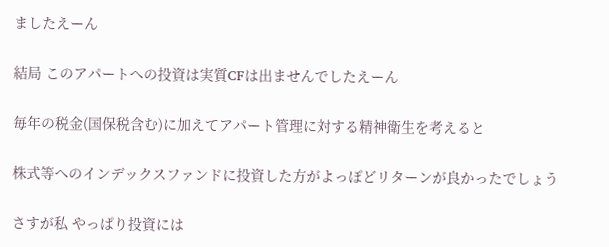ましたえーん

結局 このアパートへの投資は実質CFは出ませんでしたえーん

毎年の税金(国保税含む)に加えてアパート管理に対する精神衛生を考えると

株式等へのインデックスファンドに投資した方がよっぽどリターンが良かったでしょう

さすが私 やっぱり投資には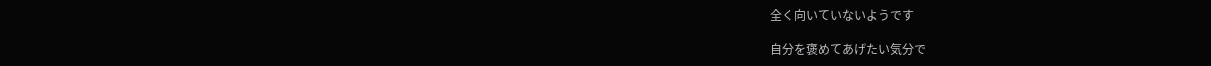全く向いていないようです

自分を褒めてあげたい気分で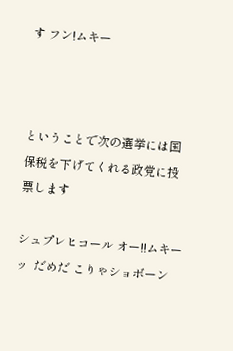す フン!ムキー



ということで次の選挙には国保税を下げてくれる政党に投票します

シュプレヒコール オー!!ムキーッ  だめだ こりゃショボーン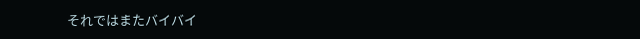それではまたバイバイ